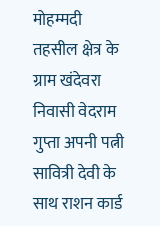मोहम्मदी तहसील क्षेत्र के ग्राम खंदेवरा निवासी वेदराम गुप्ता अपनी पत्नी सावित्री देवी के साथ राशन कार्ड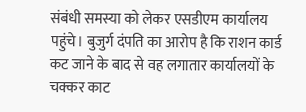संबंधी समस्या को लेकर एसडीएम कार्यालय पहुंचे। बुजुर्ग दंपति का आरोप है कि राशन कार्ड कट जाने के बाद से वह लगातार कार्यालयों के चक्कर काट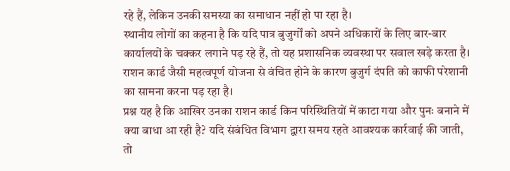रहे हैं, लेकिन उनकी समस्या का समाधान नहीं हो पा रहा है।
स्थानीय लोगों का कहना है कि यदि पात्र बुजुर्गों को अपने अधिकारों के लिए बार-बार कार्यालयों के चक्कर लगाने पड़ रहे हैं, तो यह प्रशासनिक व्यवस्था पर सवाल खड़े करता है। राशन कार्ड जैसी महत्वपूर्ण योजना से वंचित होने के कारण बुजुर्ग दंपति को काफी परेशानी का सामना करना पड़ रहा है।
प्रश्न यह है कि आखिर उनका राशन कार्ड किन परिस्थितियों में काटा गया और पुनः बनाने में क्या बाधा आ रही है? यदि संबंधित विभाग द्वारा समय रहते आवश्यक कार्रवाई की जाती, तो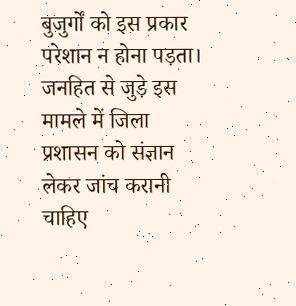बुजुर्गों को इस प्रकार परेशान न होना पड़ता।
जनहित से जुड़े इस मामले में जिला प्रशासन को संज्ञान लेकर जांच करानी चाहिए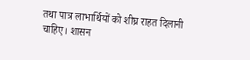तथा पात्र लाभार्थियों को शीघ्र राहत दिलानी चाहिए। शासन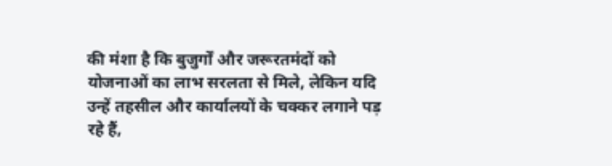की मंशा है कि बुजुर्गों और जरूरतमंदों को योजनाओं का लाभ सरलता से मिले, लेकिन यदि उन्हें तहसील और कार्यालयों के चक्कर लगाने पड़ रहे हैं,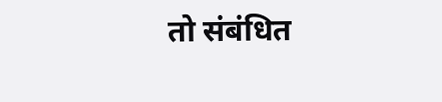तो संबंधित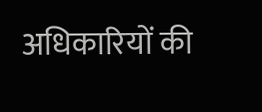अधिकारियों की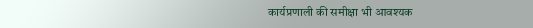कार्यप्रणाली की समीक्षा भी आवश्यक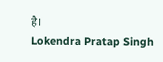है।
Lokendra Pratap Singh